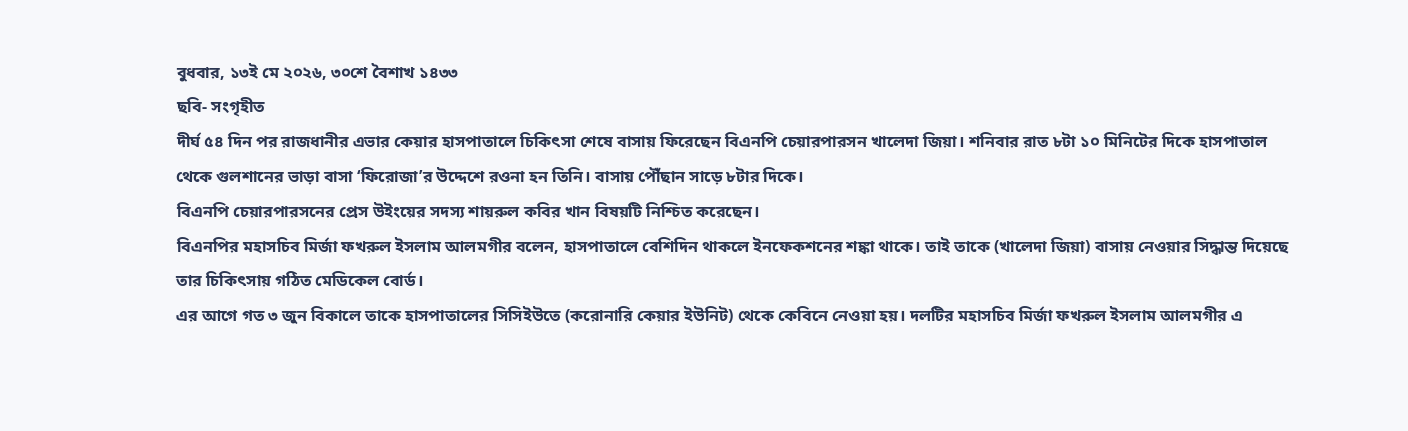বুধবার, ১৩ই মে ২০২৬, ৩০শে বৈশাখ ১৪৩৩
ছবি- সংগৃহীত
দীর্ঘ ৫৪ দিন পর রাজধানীর এভার কেয়ার হাসপাতালে চিকিৎসা শেষে বাসায় ফিরেছেন বিএনপি চেয়ারপারসন খালেদা জিয়া। শনিবার রাত ৮টা ১০ মিনিটের দিকে হাসপাতাল থেকে গুলশানের ভাড়া বাসা ‘ফিরোজা’র উদ্দেশে রওনা হন তিনি। বাসায় পৌঁছান সাড়ে ৮টার দিকে।
বিএনপি চেয়ারপারসনের প্রেস উইংয়ের সদস্য শায়রুল কবির খান বিষয়টি নিশ্চিত করেছেন।
বিএনপির মহাসচিব মির্জা ফখরুল ইসলাম আলমগীর বলেন, হাসপাতালে বেশিদিন থাকলে ইনফেকশনের শঙ্কা থাকে। তাই তাকে (খালেদা জিয়া) বাসায় নেওয়ার সিদ্ধান্ত দিয়েছে তার চিকিৎসায় গঠিত মেডিকেল বোর্ড।
এর আগে গত ৩ জুন বিকালে তাকে হাসপাতালের সিসিইউতে (করোনারি কেয়ার ইউনিট) থেকে কেবিনে নেওয়া হয়। দলটির মহাসচিব মির্জা ফখরুল ইসলাম আলমগীর এ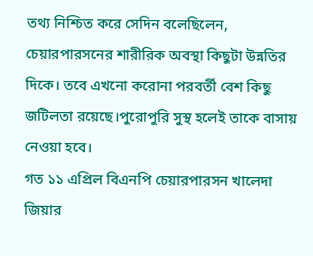তথ্য নিশ্চিত করে সেদিন বলেছিলেন, চেয়ারপারসনের শারীরিক অবস্থা কিছুটা উন্নতির দিকে। তবে এখনো করোনা পরবর্তী বেশ কিছু জটিলতা রয়েছে।পুরোপুরি সুস্থ হলেই তাকে বাসায় নেওয়া হবে।
গত ১১ এপ্রিল বিএনপি চেয়ারপারসন খালেদা জিয়ার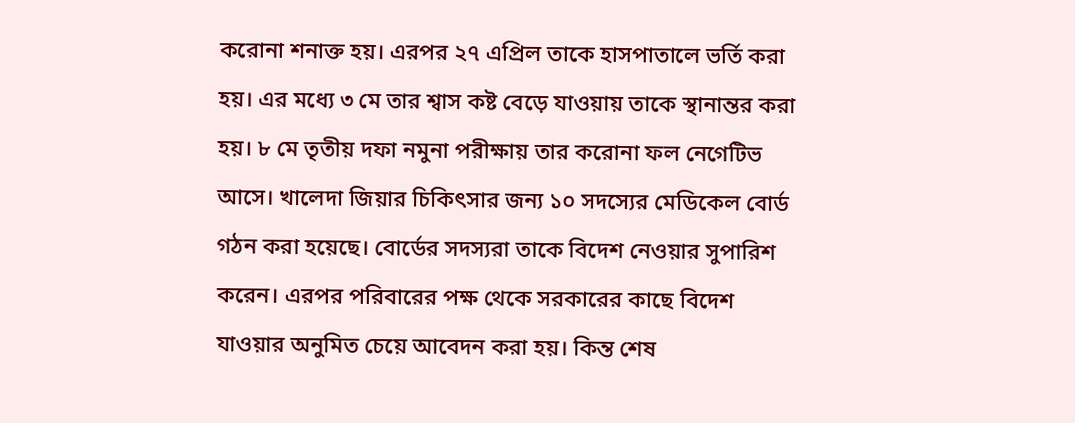করোনা শনাক্ত হয়। এরপর ২৭ এপ্রিল তাকে হাসপাতালে ভর্তি করা হয়। এর মধ্যে ৩ মে তার শ্বাস কষ্ট বেড়ে যাওয়ায় তাকে স্থানান্তর করা হয়। ৮ মে তৃতীয় দফা নমুনা পরীক্ষায় তার করোনা ফল নেগেটিভ আসে। খালেদা জিয়ার চিকিৎসার জন্য ১০ সদস্যের মেডিকেল বোর্ড গঠন করা হয়েছে। বোর্ডের সদস্যরা তাকে বিদেশ নেওয়ার সুপারিশ করেন। এরপর পরিবারের পক্ষ থেকে সরকারের কাছে বিদেশ যাওয়ার অনুমিত চেয়ে আবেদন করা হয়। কিন্ত শেষ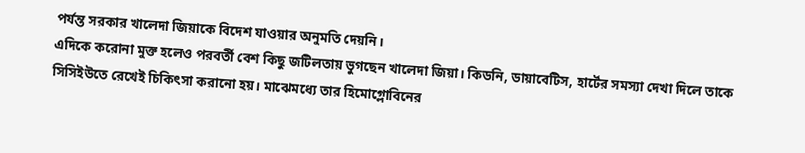পর্যন্ত সরকার খালেদা জিয়াকে বিদেশ যাওয়ার অনুমতি দেয়নি।
এদিকে করোনা মুক্ত হলেও পরবর্তী বেশ কিছু জটিলতায় ভুগছেন খালেদা জিয়া। কিডনি, ডায়াবেটিস, হার্টের সমস্যা দেখা দিলে তাকে সিসিইউতে রেখেই চিকিৎসা করানো হয়। মাঝেমধ্যে তার হিমোগ্লোবিনের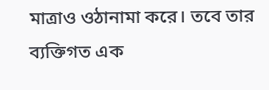মাত্রাও ওঠানামা করে। তবে তার ব্যক্তিগত এক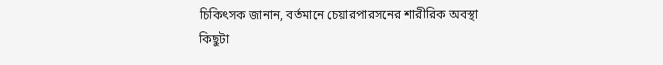চিকিৎসক জানান, বর্তমানে চেয়ারপারসনের শারীরিক অবস্থা কিছুটা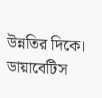উন্নতির দিকে। ডায়াবেটিস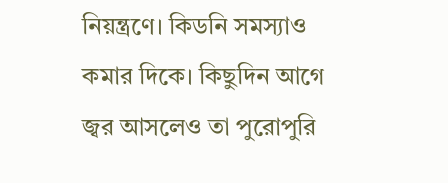নিয়ন্ত্রণে। কিডনি সমস্যাও কমার দিকে। কিছুদিন আগে জ্বর আসলেও তা পুরোপুরি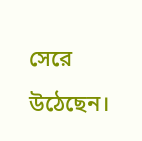সেরে উঠেছেন।